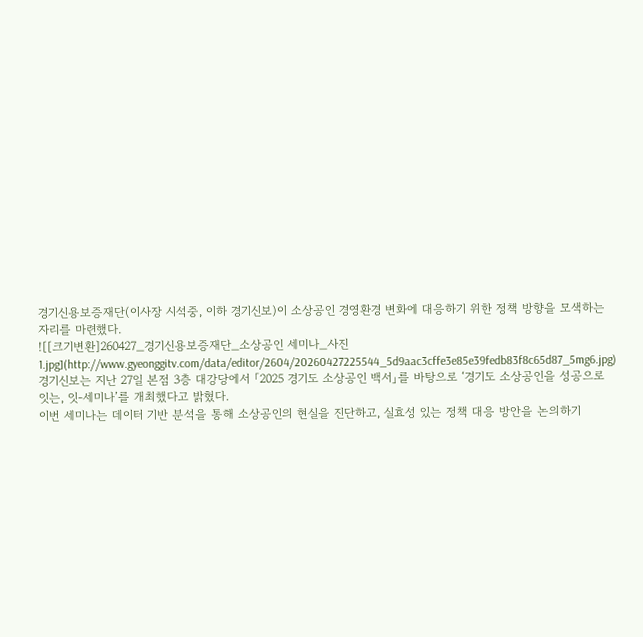경기신용보증재단(이사장 시석중, 이하 경기신보)이 소상공인 경영환경 변화에 대응하기 위한 정책 방향을 모색하는 자리를 마련했다.
![[크기변환]260427_경기신용보증재단_소상공인 세미나_사진1.jpg](http://www.gyeonggitv.com/data/editor/2604/20260427225544_5d9aac3cffe3e85e39fedb83f8c65d87_5mg6.jpg)
경기신보는 지난 27일 본점 3층 대강당에서 「2025 경기도 소상공인 백서」를 바탕으로 ‘경기도 소상공인을 성공으로 잇는, 잇-세미나’를 개최했다고 밝혔다.
이번 세미나는 데이터 기반 분석을 통해 소상공인의 현실을 진단하고, 실효성 있는 정책 대응 방안을 논의하기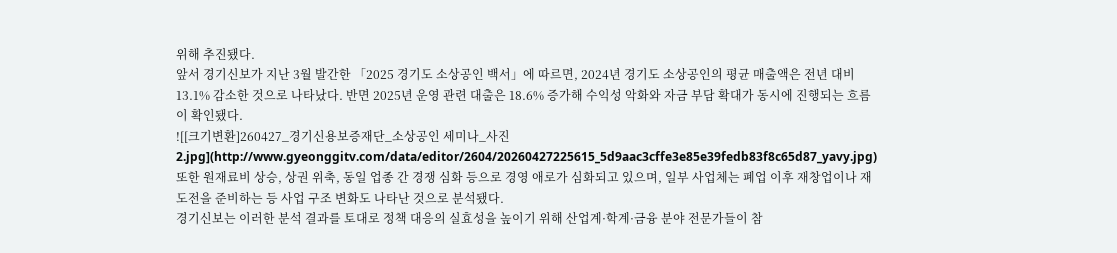위해 추진됐다.
앞서 경기신보가 지난 3월 발간한 「2025 경기도 소상공인 백서」에 따르면, 2024년 경기도 소상공인의 평균 매출액은 전년 대비 13.1% 감소한 것으로 나타났다. 반면 2025년 운영 관련 대출은 18.6% 증가해 수익성 악화와 자금 부담 확대가 동시에 진행되는 흐름이 확인됐다.
![[크기변환]260427_경기신용보증재단_소상공인 세미나_사진2.jpg](http://www.gyeonggitv.com/data/editor/2604/20260427225615_5d9aac3cffe3e85e39fedb83f8c65d87_yavy.jpg)
또한 원재료비 상승, 상권 위축, 동일 업종 간 경쟁 심화 등으로 경영 애로가 심화되고 있으며, 일부 사업체는 폐업 이후 재창업이나 재도전을 준비하는 등 사업 구조 변화도 나타난 것으로 분석됐다.
경기신보는 이러한 분석 결과를 토대로 정책 대응의 실효성을 높이기 위해 산업계·학계·금융 분야 전문가들이 참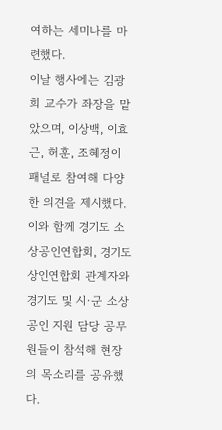여하는 세미나를 마련했다.
이날 행사에는 김광희 교수가 좌장을 맡았으며, 이상백, 이효근, 허훈, 조혜정이 패널로 참여해 다양한 의견을 제시했다. 이와 함께 경기도 소상공인연합회, 경기도 상인연합회 관계자와 경기도 및 시·군 소상공인 지원 담당 공무원들이 참석해 현장의 목소리를 공유했다.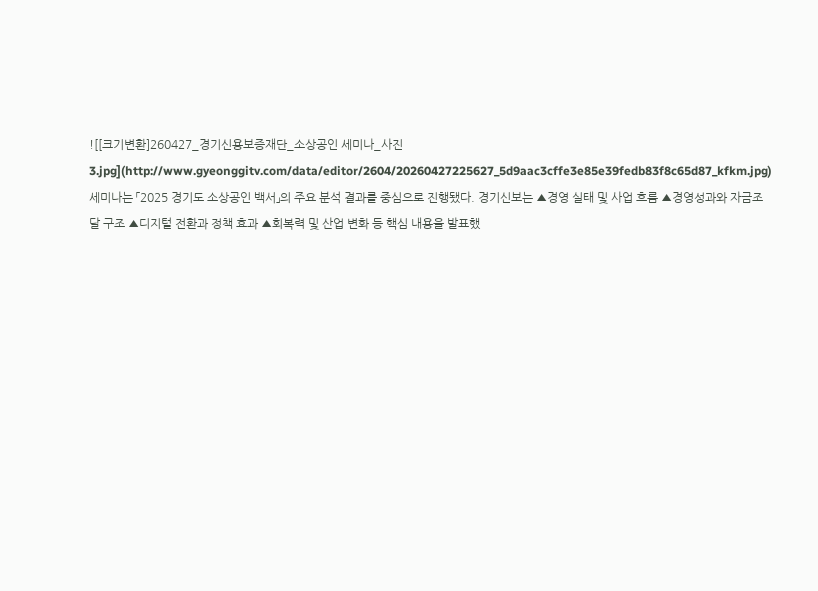![[크기변환]260427_경기신용보증재단_소상공인 세미나_사진3.jpg](http://www.gyeonggitv.com/data/editor/2604/20260427225627_5d9aac3cffe3e85e39fedb83f8c65d87_kfkm.jpg)
세미나는 「2025 경기도 소상공인 백서」의 주요 분석 결과를 중심으로 진행됐다. 경기신보는 ▲경영 실태 및 사업 흐름 ▲경영성과와 자금조달 구조 ▲디지털 전환과 정책 효과 ▲회복력 및 산업 변화 등 핵심 내용을 발표했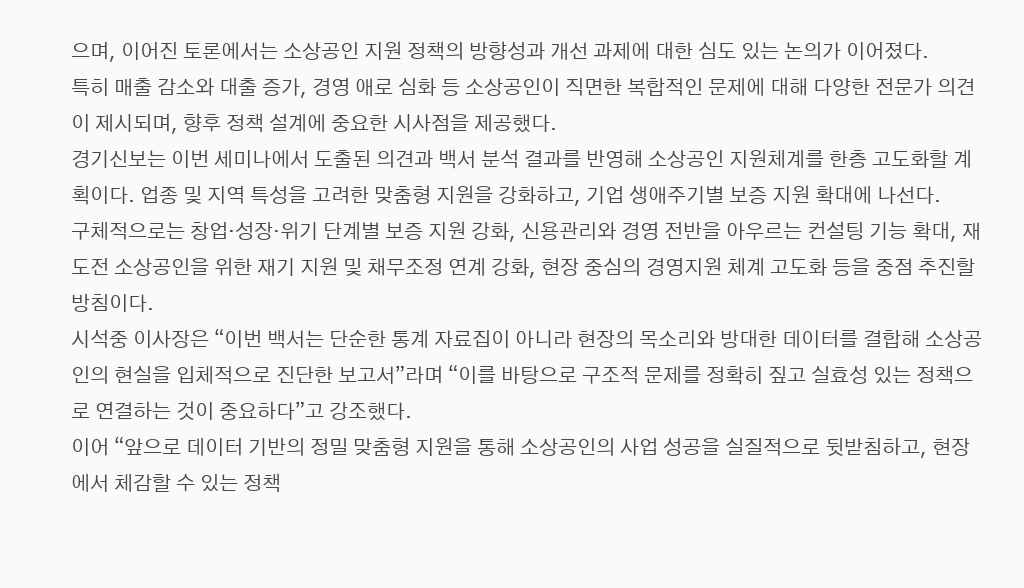으며, 이어진 토론에서는 소상공인 지원 정책의 방향성과 개선 과제에 대한 심도 있는 논의가 이어졌다.
특히 매출 감소와 대출 증가, 경영 애로 심화 등 소상공인이 직면한 복합적인 문제에 대해 다양한 전문가 의견이 제시되며, 향후 정책 설계에 중요한 시사점을 제공했다.
경기신보는 이번 세미나에서 도출된 의견과 백서 분석 결과를 반영해 소상공인 지원체계를 한층 고도화할 계획이다. 업종 및 지역 특성을 고려한 맞춤형 지원을 강화하고, 기업 생애주기별 보증 지원 확대에 나선다.
구체적으로는 창업·성장·위기 단계별 보증 지원 강화, 신용관리와 경영 전반을 아우르는 컨설팅 기능 확대, 재도전 소상공인을 위한 재기 지원 및 채무조정 연계 강화, 현장 중심의 경영지원 체계 고도화 등을 중점 추진할 방침이다.
시석중 이사장은 “이번 백서는 단순한 통계 자료집이 아니라 현장의 목소리와 방대한 데이터를 결합해 소상공인의 현실을 입체적으로 진단한 보고서”라며 “이를 바탕으로 구조적 문제를 정확히 짚고 실효성 있는 정책으로 연결하는 것이 중요하다”고 강조했다.
이어 “앞으로 데이터 기반의 정밀 맞춤형 지원을 통해 소상공인의 사업 성공을 실질적으로 뒷받침하고, 현장에서 체감할 수 있는 정책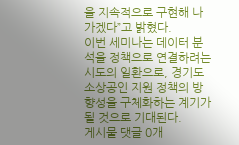을 지속적으로 구현해 나가겠다”고 밝혔다.
이번 세미나는 데이터 분석을 정책으로 연결하려는 시도의 일환으로, 경기도 소상공인 지원 정책의 방향성을 구체화하는 계기가 될 것으로 기대된다.
게시물 댓글 0개